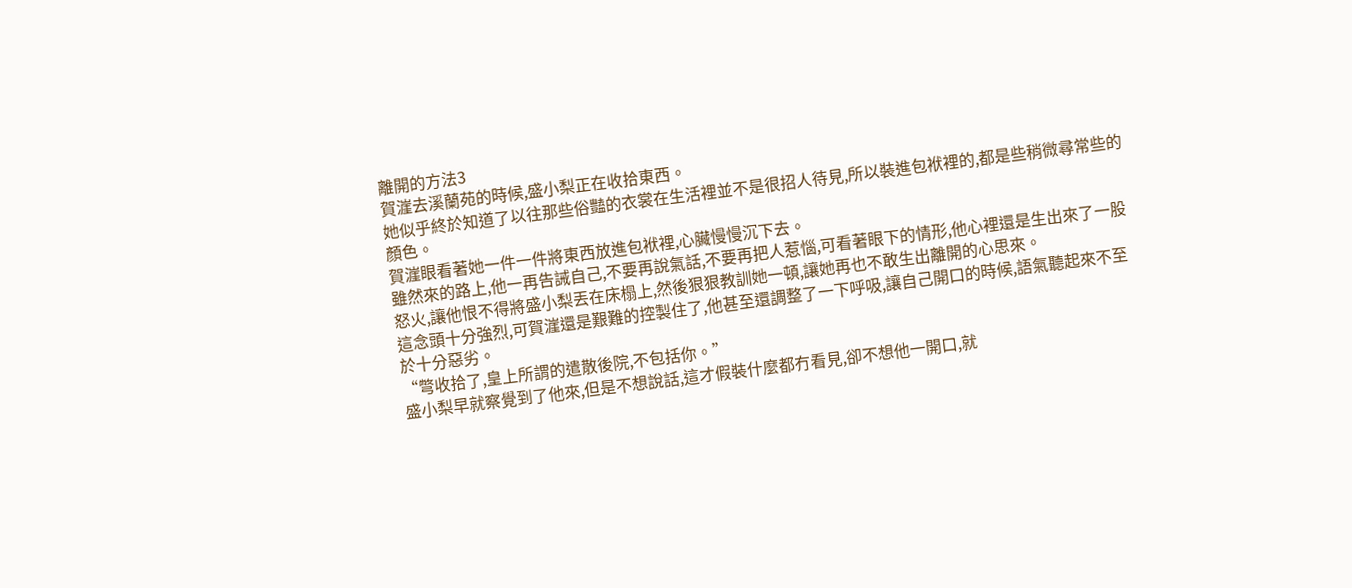離開的方法3
賀漄去溪蘭苑的時候,盛小梨正在收拾東西。
她似乎終於知道了以往那些俗豔的衣裳在生活裡並不是很招人待見,所以裝進包袱裡的,都是些稍微尋常些的顏色。
賀漄眼看著她一件一件將東西放進包袱裡,心臟慢慢沉下去。
雖然來的路上,他一再告誡自己,不要再說氣話,不要再把人惹惱,可看著眼下的情形,他心裡還是生出來了一股怒火,讓他恨不得將盛小梨丟在床榻上,然後狠狠教訓她一頓,讓她再也不敢生出離開的心思來。
這念頭十分強烈,可賀漄還是艱難的控製住了,他甚至還調整了一下呼吸,讓自己開口的時候,語氣聽起來不至於十分惡劣。
“彆收拾了,皇上所謂的遣散後院,不包括你。”
盛小梨早就察覺到了他來,但是不想說話,這才假裝什麼都冇看見,卻不想他一開口,就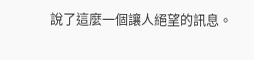說了這麼一個讓人絕望的訊息。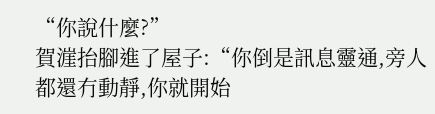“你說什麼?”
賀漄抬腳進了屋子:“你倒是訊息靈通,旁人都還冇動靜,你就開始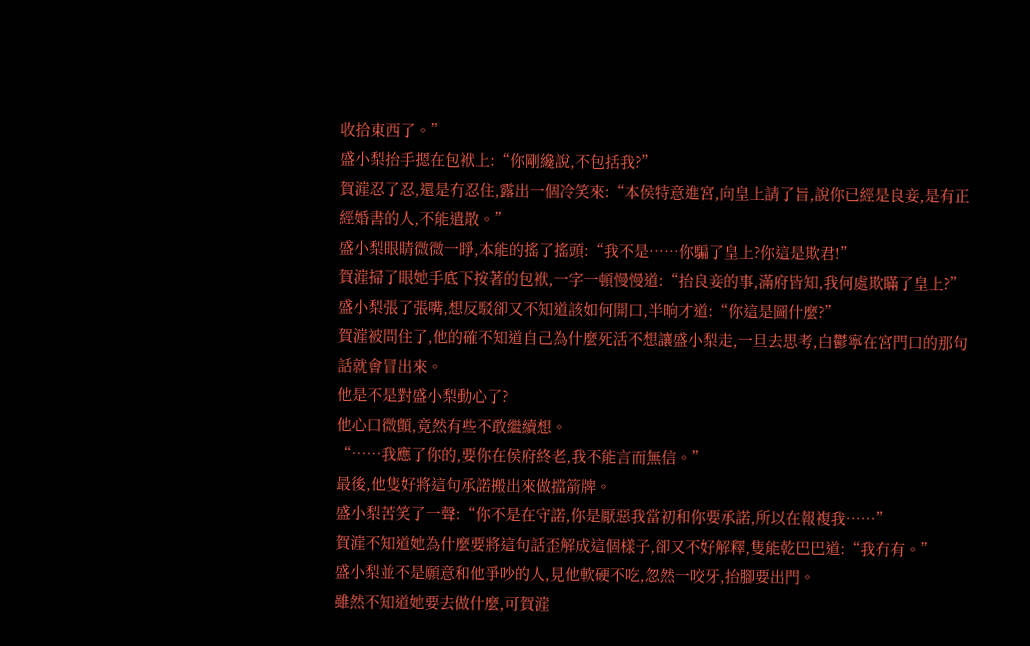收拾東西了。”
盛小梨抬手摁在包袱上:“你剛纔說,不包括我?”
賀漄忍了忍,還是冇忍住,露出一個冷笑來:“本侯特意進宮,向皇上請了旨,說你已經是良妾,是有正經婚書的人,不能遣散。”
盛小梨眼睛微微一睜,本能的搖了搖頭:“我不是……你騙了皇上?你這是欺君!”
賀漄掃了眼她手底下按著的包袱,一字一頓慢慢道:“抬良妾的事,滿府皆知,我何處欺瞞了皇上?”
盛小梨張了張嘴,想反駁卻又不知道該如何開口,半晌才道:“你這是圖什麼?”
賀漄被問住了,他的確不知道自己為什麼死活不想讓盛小梨走,一旦去思考,白鬱寧在宮門口的那句話就會冒出來。
他是不是對盛小梨動心了?
他心口微顫,竟然有些不敢繼續想。
“……我應了你的,要你在侯府終老,我不能言而無信。”
最後,他隻好將這句承諾搬出來做擋箭牌。
盛小梨苦笑了一聲:“你不是在守諾,你是厭惡我當初和你要承諾,所以在報複我……”
賀漄不知道她為什麼要將這句話歪解成這個樣子,卻又不好解釋,隻能乾巴巴道:“我冇有。”
盛小梨並不是願意和他爭吵的人,見他軟硬不吃,忽然一咬牙,抬腳要出門。
雖然不知道她要去做什麼,可賀漄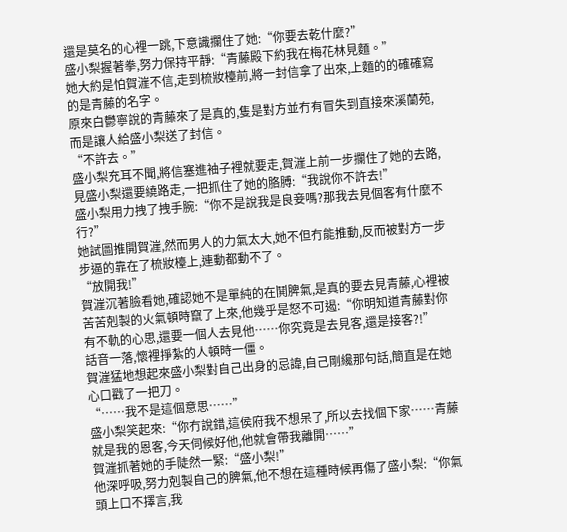還是莫名的心裡一跳,下意識攔住了她:“你要去乾什麼?”
盛小梨握著拳,努力保持平靜:“青藤殿下約我在梅花林見麵。”
她大約是怕賀漄不信,走到梳妝檯前,將一封信拿了出來,上麵的的確確寫的是青藤的名字。
原來白鬱寧說的青藤來了是真的,隻是對方並冇有冒失到直接來溪蘭苑,而是讓人給盛小梨送了封信。
“不許去。”
盛小梨充耳不聞,將信塞進袖子裡就要走,賀漄上前一步攔住了她的去路,見盛小梨還要繞路走,一把抓住了她的胳膊:“我說你不許去!”
盛小梨用力拽了拽手腕:“你不是說我是良妾嗎?那我去見個客有什麼不行?”
她試圖推開賀漄,然而男人的力氣太大,她不但冇能推動,反而被對方一步步逼的靠在了梳妝檯上,連動都動不了。
“放開我!”
賀漄沉著臉看她,確認她不是單純的在鬨脾氣,是真的要去見青藤,心裡被苦苦剋製的火氣頓時竄了上來,他幾乎是怒不可遏:“你明知道青藤對你有不軌的心思,還要一個人去見他……你究竟是去見客,還是接客?!”
話音一落,懷裡掙紮的人頓時一僵。
賀漄猛地想起來盛小梨對自己出身的忌諱,自己剛纔那句話,簡直是在她心口戳了一把刀。
“……我不是這個意思……”
盛小梨笑起來:“你冇說錯,這侯府我不想呆了,所以去找個下家……青藤就是我的恩客,今天伺候好他,他就會帶我離開……”
賀漄抓著她的手陡然一緊:“盛小梨!”
他深呼吸,努力剋製自己的脾氣,他不想在這種時候再傷了盛小梨:“你氣頭上口不擇言,我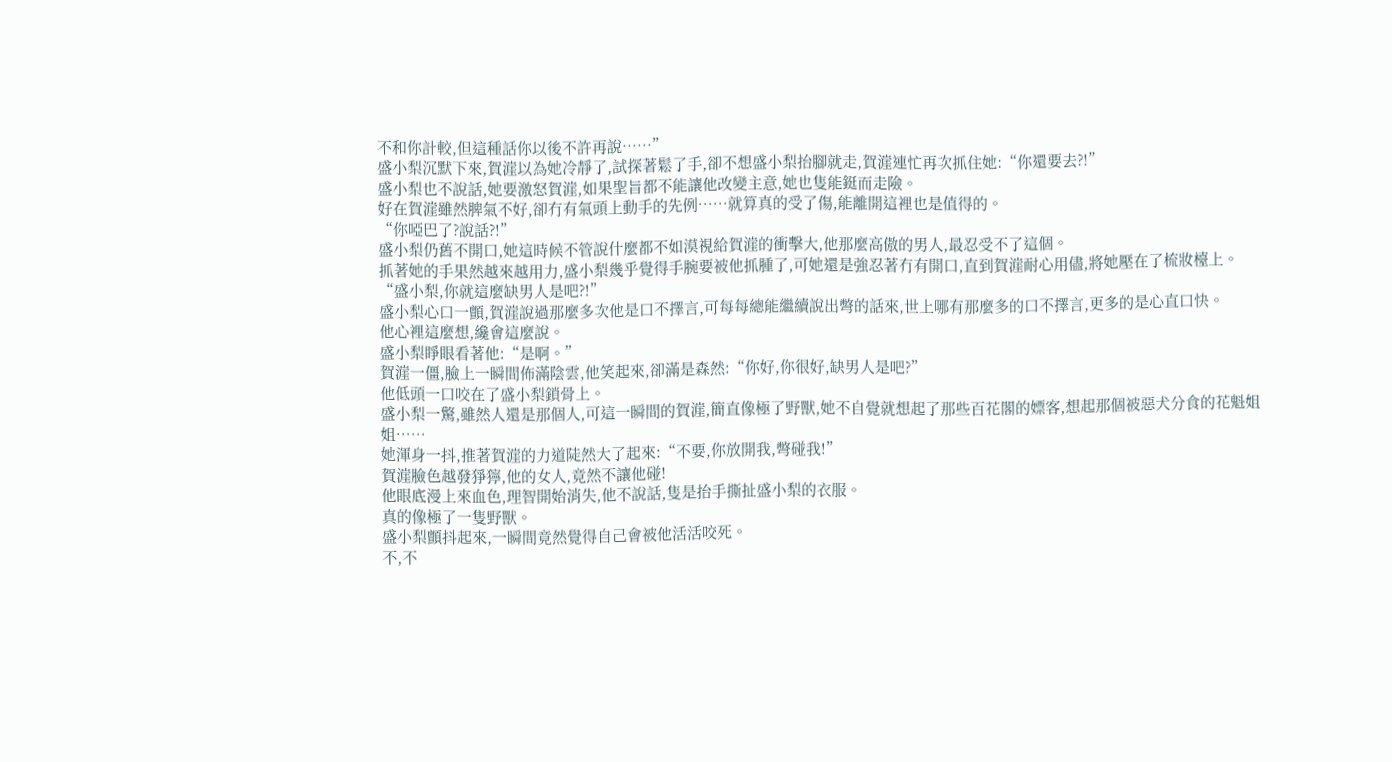不和你計較,但這種話你以後不許再說……”
盛小梨沉默下來,賀漄以為她冷靜了,試探著鬆了手,卻不想盛小梨抬腳就走,賀漄連忙再次抓住她:“你還要去?!”
盛小梨也不說話,她要激怒賀漄,如果聖旨都不能讓他改變主意,她也隻能鋌而走險。
好在賀漄雖然脾氣不好,卻冇有氣頭上動手的先例……就算真的受了傷,能離開這裡也是值得的。
“你啞巴了?說話?!”
盛小梨仍舊不開口,她這時候不管說什麼都不如漠視給賀漄的衝擊大,他那麼高傲的男人,最忍受不了這個。
抓著她的手果然越來越用力,盛小梨幾乎覺得手腕要被他抓腫了,可她還是強忍著冇有開口,直到賀漄耐心用儘,將她壓在了梳妝檯上。
“盛小梨,你就這麼缺男人是吧?!”
盛小梨心口一顫,賀漄說過那麼多次他是口不擇言,可每每總能繼續說出彆的話來,世上哪有那麼多的口不擇言,更多的是心直口快。
他心裡這麼想,纔會這麼說。
盛小梨睜眼看著他:“是啊。”
賀漄一僵,臉上一瞬間佈滿陰雲,他笑起來,卻滿是森然:“你好,你很好,缺男人是吧?”
他低頭一口咬在了盛小梨鎖骨上。
盛小梨一驚,雖然人還是那個人,可這一瞬間的賀漄,簡直像極了野獸,她不自覺就想起了那些百花閣的嫖客,想起那個被惡犬分食的花魁姐姐……
她渾身一抖,推著賀漄的力道陡然大了起來:“不要,你放開我,彆碰我!”
賀漄臉色越發猙獰,他的女人,竟然不讓他碰!
他眼底漫上來血色,理智開始消失,他不說話,隻是抬手撕扯盛小梨的衣服。
真的像極了一隻野獸。
盛小梨顫抖起來,一瞬間竟然覺得自己會被他活活咬死。
不,不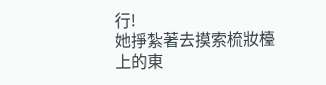行!
她掙紮著去摸索梳妝檯上的東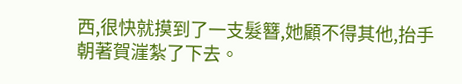西,很快就摸到了一支髮簪,她顧不得其他,抬手朝著賀漄紮了下去。